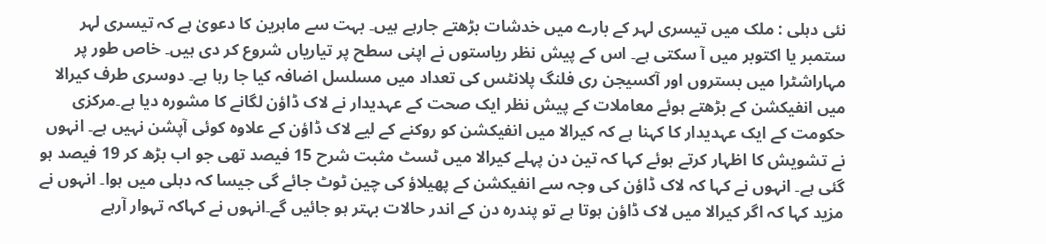نئی دہلی : ملک میں تیسری لہر کے بارے میں خدشات بڑھتے جارہے ہیں۔ بہت سے ماہرین کا دعویٰ ہے کہ تیسری لہر ستمبر یا اکتوبر میں آ سکتی ہے۔ اس کے پیش نظر ریاستوں نے اپنی سطح پر تیاریاں شروع کر دی ہیں۔ خاص طور پر مہاراشٹرا میں بستروں اور آکسیجن ری فلنگ پلانٹس کی تعداد میں مسلسل اضافہ کیا جا رہا ہے۔ دوسری طرف کیرالا میں انفیکشن کے بڑھتے ہوئے معاملات کے پیش نظر ایک صحت کے عہدیدار نے لاک ڈاؤن لگانے کا مشورہ دیا ہے۔مرکزی حکومت کے ایک عہدیدار کا کہنا ہے کہ کیرالا میں انفیکشن کو روکنے کے لیے لاک ڈاؤن کے علاوہ کوئی آپشن نہیں ہے۔ انہوں نے تشویش کا اظہار کرتے ہوئے کہا کہ تین دن پہلے کیرالا میں ٹسٹ مثبت شرح 15 فیصد تھی جو اب بڑھ کر 19 فیصد ہو گئی ہے۔ انہوں نے کہا کہ لاک ڈاؤن کی وجہ سے انفیکشن کے پھیلاؤ کی چین ٹوٹ جائے گی جیسا کہ دہلی میں ہوا۔ انہوں نے مزید کہا کہ اگر کیرالا میں لاک ڈاؤن ہوتا ہے تو پندرہ دن کے اندر حالات بہتر ہو جائیں گے۔انہوں نے کہاکہ تہوار آرہے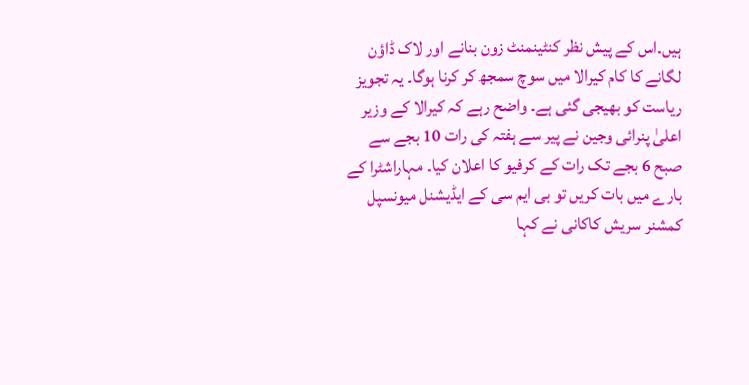ہیں۔اس کے پیش نظر کنٹینمنٹ زون بنانے اور لاک ڈاؤن لگانے کا کام کیرالا میں سوچ سمجھ کر کرنا ہوگا۔ یہ تجویز ریاست کو بھیجی گئی ہے۔ واضح رہے کہ کیرالا کے وزیر اعلیٰ پنرائی وجین نے پیر سے ہفتہ کی رات 10 بجے سے صبح 6 بجے تک رات کے کرفیو کا اعلان کیا۔ مہاراشٹرا کے بارے میں بات کریں تو بی ایم سی کے ایڈیشنل میونسپل کمشنر سریش کاکانی نے کہا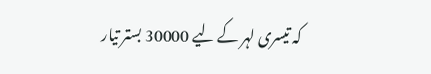کہ تیسری لہر کے لیے 30000 بستر تیار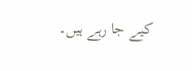کیے جا رہے ہیں۔